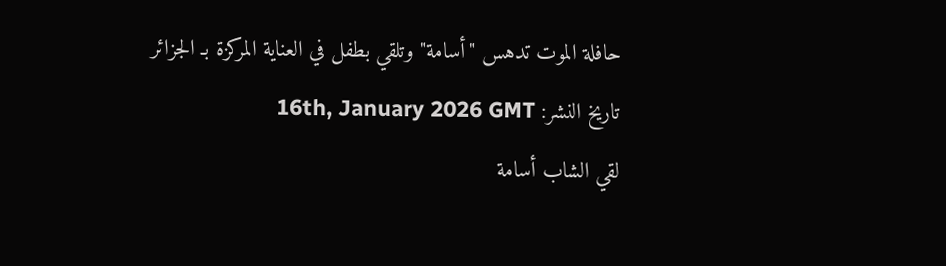حافلة الموت تدهس "أسامة" وتلقي بطفل في العناية المركزة بـ الجزائر
تاريخ النشر: 16th, January 2026 GMT
لقي الشاب أسامة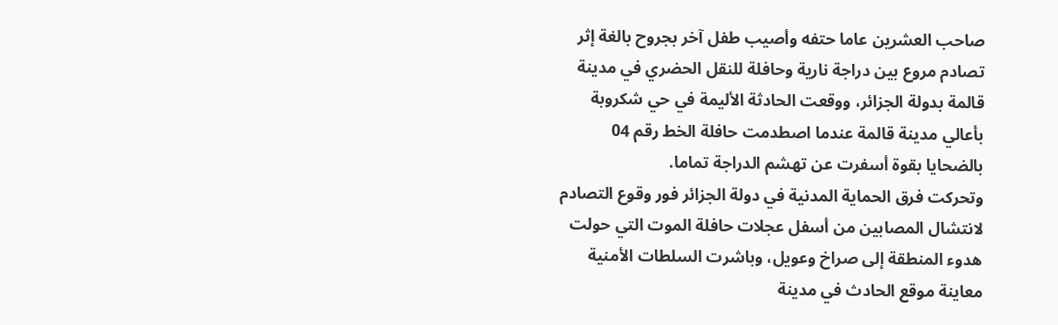صاحب العشرين عاما حتفه وأصيب طفل آخر بجروح بالغة إثر تصادم مروع بين دراجة نارية وحافلة للنقل الحضري في مدينة قالمة بدولة الجزائر، ووقعت الحادثة الأليمة في حي شكروبة بأعالي مدينة قالمة عندما اصطدمت حافلة الخط رقم 04 بالضحايا بقوة أسفرت عن تهشم الدراجة تماما.
وتحركت فرق الحماية المدنية في دولة الجزائر فور وقوع التصادم لانتشال المصابين من أسفل عجلات حافلة الموت التي حولت هدوء المنطقة إلى صراخ وعويل، وباشرت السلطات الأمنية معاينة موقع الحادث في مدينة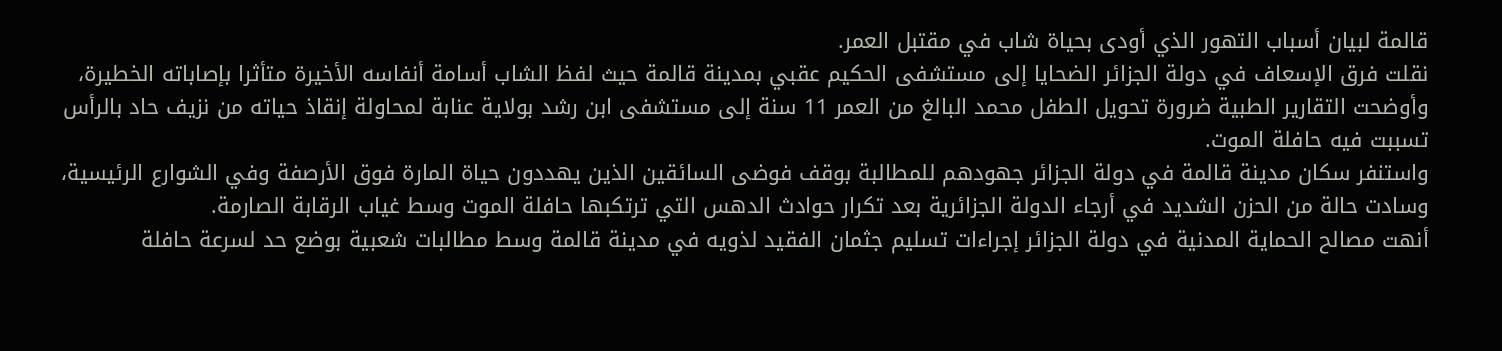قالمة لبيان أسباب التهور الذي أودى بحياة شاب في مقتبل العمر.
نقلت فرق الإسعاف في دولة الجزائر الضحايا إلى مستشفى الحكيم عقبي بمدينة قالمة حيث لفظ الشاب أسامة أنفاسه الأخيرة متأثرا بإصاباته الخطيرة، وأوضحت التقارير الطبية ضرورة تحويل الطفل محمد البالغ من العمر 11 سنة إلى مستشفى ابن رشد بولاية عنابة لمحاولة إنقاذ حياته من نزيف حاد بالرأس تسببت فيه حافلة الموت.
واستنفر سكان مدينة قالمة في دولة الجزائر جهودهم للمطالبة بوقف فوضى السائقين الذين يهددون حياة المارة فوق الأرصفة وفي الشوارع الرئيسية، وسادت حالة من الحزن الشديد في أرجاء الدولة الجزائرية بعد تكرار حوادث الدهس التي ترتكبها حافلة الموت وسط غياب الرقابة الصارمة.
أنهت مصالح الحماية المدنية في دولة الجزائر إجراءات تسليم جثمان الفقيد لذويه في مدينة قالمة وسط مطالبات شعبية بوضع حد لسرعة حافلة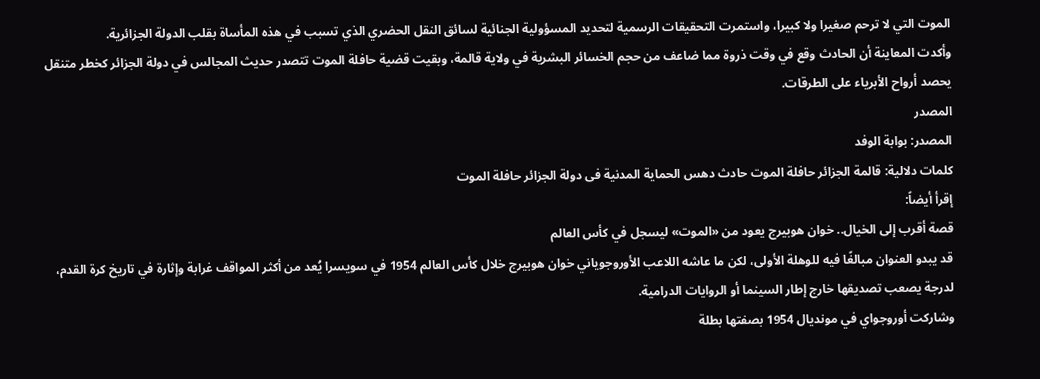الموت التي لا ترحم صغيرا ولا كبيرا، واستمرت التحقيقات الرسمية لتحديد المسؤولية الجنائية لسائق النقل الحضري الذي تسبب في هذه المأساة بقلب الدولة الجزائرية.
وأكدت المعاينة أن الحادث وقع في وقت ذروة مما ضاعف من حجم الخسائر البشرية في ولاية قالمة، وبقيت قضية حافلة الموت تتصدر حديث المجالس في دولة الجزائر كخطر متنقل يحصد أرواح الأبرياء على الطرقات.
المصدر
المصدر: بوابة الوفد
كلمات دلالية: قالمة الجزائر حافلة الموت حادث دهس الحماية المدنية فی دولة الجزائر حافلة الموت
إقرأ أيضاً:
قصة أقرب إلى الخيال.. خوان هوبيرج يعود من «الموت» ليسجل في كأس العالم
قد يبدو العنوان مبالغًا فيه للوهلة الأولى، لكن ما عاشه اللاعب الأوروجوياني خوان هوبيرج خلال كأس العالم 1954 في سويسرا يُعد من أكثر المواقف غرابة وإثارة في تاريخ كرة القدم، لدرجة يصعب تصديقها خارج إطار السينما أو الروايات الدرامية.
وشاركت أوروجواي في مونديال 1954 بصفتها بطلة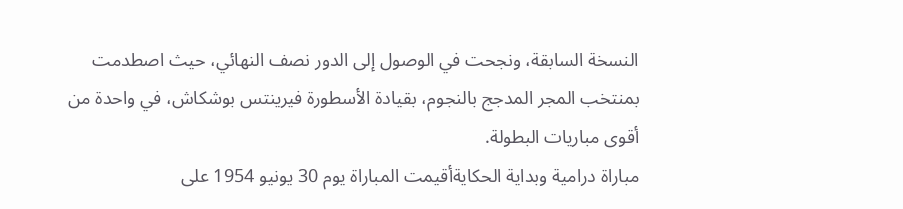النسخة السابقة، ونجحت في الوصول إلى الدور نصف النهائي، حيث اصطدمت بمنتخب المجر المدجج بالنجوم، بقيادة الأسطورة فيرينتس بوشكاش، في واحدة من أقوى مباريات البطولة.
مباراة درامية وبداية الحكايةأقيمت المباراة يوم 30 يونيو 1954 على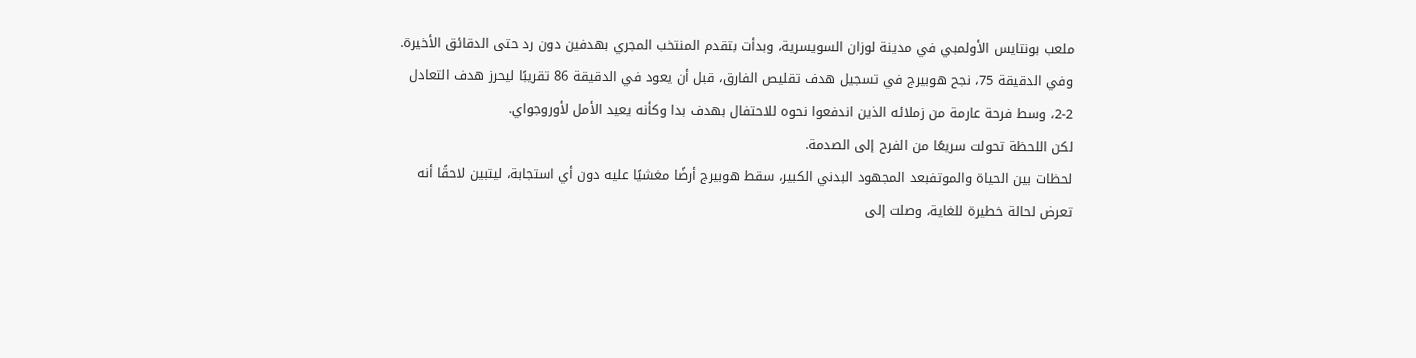ملعب بونتايس الأولمبي في مدينة لوزان السويسرية، وبدأت بتقدم المنتخب المجري بهدفين دون رد حتى الدقائق الأخيرة.
وفي الدقيقة 75، نجح هوبيرج في تسجيل هدف تقليص الفارق، قبل أن يعود في الدقيقة 86 تقريبًا ليحرز هدف التعادل 2-2، وسط فرحة عارمة من زملائه الذين اندفعوا نحوه للاحتفال بهدف بدا وكأنه يعيد الأمل لأوروجواي.
لكن اللحظة تحولت سريعًا من الفرح إلى الصدمة.
لحظات بين الحياة والموتفبعد المجهود البدني الكبير، سقط هوبيرج أرضًا مغشيًا عليه دون أي استجابة، ليتبين لاحقًا أنه تعرض لحالة خطيرة للغاية، وصلت إلى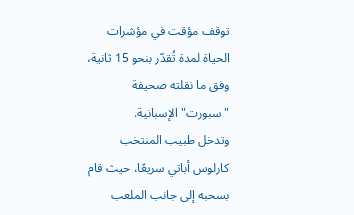توقف مؤقت في مؤشرات الحياة لمدة تُقدّر بنحو 15 ثانية، وفق ما نقلته صحيفة "سبورت" الإسبانية.
وتدخل طبيب المنتخب كارلوس أباتي سريعًا، حيث قام بسحبه إلى جانب الملعب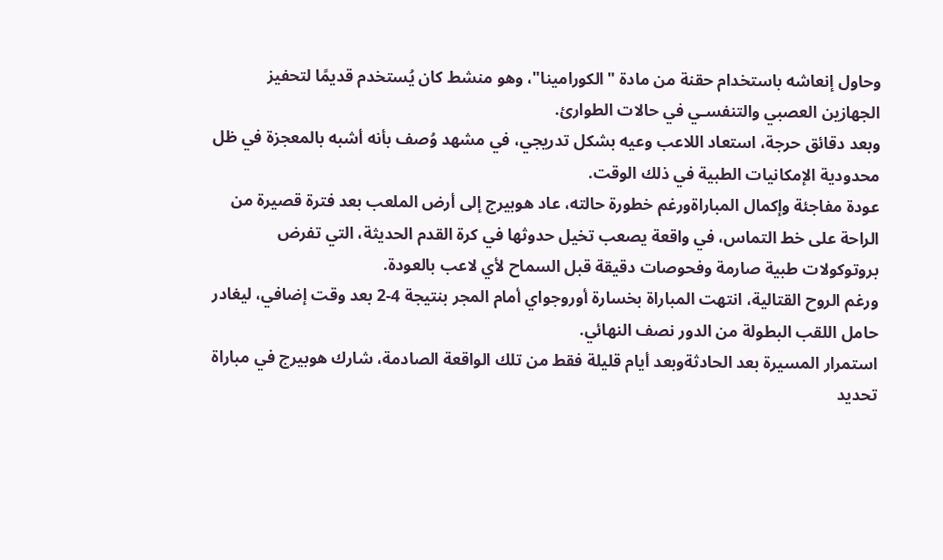وحاول إنعاشه باستخدام حقنة من مادة "الكورامينا"، وهو منشط كان يُستخدم قديمًا لتحفيز الجهازين العصبي والتنفسـي في حالات الطوارئ.
وبعد دقائق حرجة، استعاد اللاعب وعيه بشكل تدريجي، في مشهد وُصف بأنه أشبه بالمعجزة في ظل محدودية الإمكانيات الطبية في ذلك الوقت.
عودة مفاجئة وإكمال المباراةورغم خطورة حالته، عاد هوبيرج إلى أرض الملعب بعد فترة قصيرة من الراحة على خط التماس، في واقعة يصعب تخيل حدوثها في كرة القدم الحديثة، التي تفرض بروتوكولات طبية صارمة وفحوصات دقيقة قبل السماح لأي لاعب بالعودة.
ورغم الروح القتالية، انتهت المباراة بخسارة أوروجواي أمام المجر بنتيجة 4-2 بعد وقت إضافي، ليغادر حامل اللقب البطولة من الدور نصف النهائي.
استمرار المسيرة بعد الحادثةوبعد أيام قليلة فقط من تلك الواقعة الصادمة، شارك هوبيرج في مباراة تحديد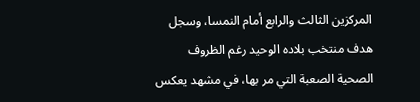المركزين الثالث والرابع أمام النمسا، وسجل هدف منتخب بلاده الوحيد رغم الظروف الصحية الصعبة التي مر بها، في مشهد يعكس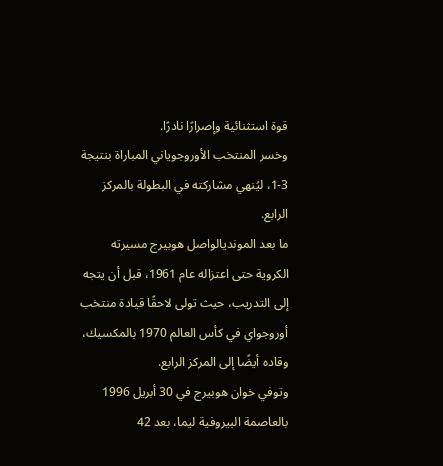قوة استثنائية وإصرارًا نادرًا.
وخسر المنتخب الأوروجوياني المباراة بنتيجة 3-1، ليُنهي مشاركته في البطولة بالمركز الرابع.
ما بعد المونديالواصل هوبيرج مسيرته الكروية حتى اعتزاله عام 1961، قبل أن يتجه إلى التدريب، حيث تولى لاحقًا قيادة منتخب أوروجواي في كأس العالم 1970 بالمكسيك، وقاده أيضًا إلى المركز الرابع.
وتوفي خوان هوبيرج في 30 أبريل 1996 بالعاصمة البيروفية ليما، بعد 42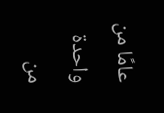عامًا من واحدة من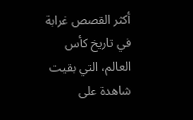أكثر القصص غرابة في تاريخ كأس العالم، التي بقيت شاهدة على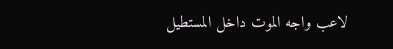لاعب واجه الموت داخل المستطيل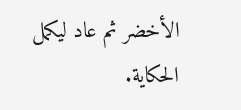الأخضر ثم عاد ليكمل الحكاية.